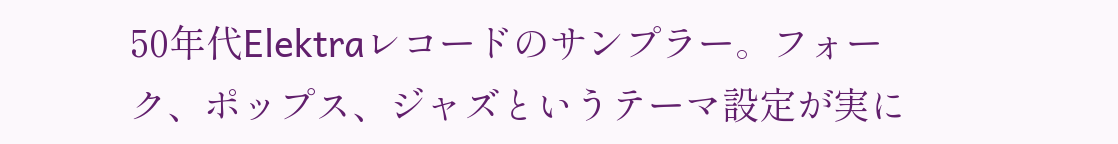50年代Elektraレコードのサンプラー。フォーク、ポップス、ジャズというテーマ設定が実に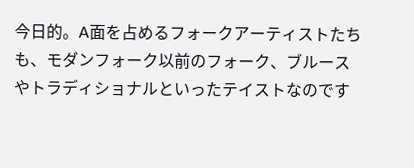今日的。A面を占めるフォークアーティストたちも、モダンフォーク以前のフォーク、ブルースやトラディショナルといったテイストなのです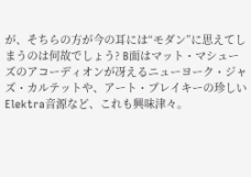が、そちらの方が今の耳には“モダン”に思えてしまうのは何故でしょう? B面はマット・マシューズのアコーディオンが冴えるニューヨーク・ジャズ・カルテットや、アート・ブレイキーの珍しいElektra音源など、これも興味津々。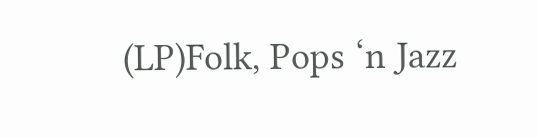(LP)Folk, Pops ‘n Jazz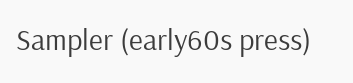Sampler (early60s press)